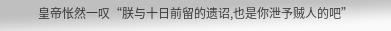皇帝怅然一叹“朕与十日前留的遗诏,也是你泄予贼人的吧”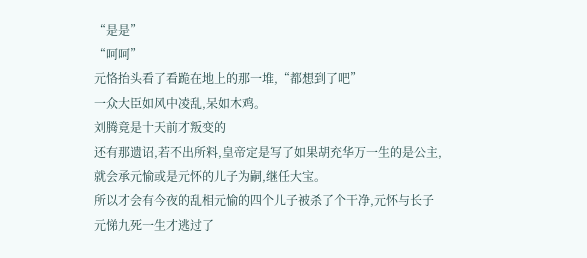“是是”
“呵呵”
元恪抬头看了看跪在地上的那一堆,“都想到了吧”
一众大臣如风中凌乱,呆如木鸡。
刘腾竟是十天前才叛变的
还有那遗诏,若不出所料,皇帝定是写了如果胡充华万一生的是公主,就会承元愉或是元怀的儿子为嗣,继任大宝。
所以才会有今夜的乱相元愉的四个儿子被杀了个干净,元怀与长子元悌九死一生才逃过了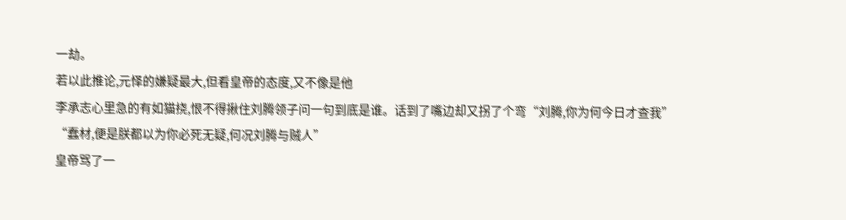一劫。
若以此推论,元怿的嫌疑最大,但看皇帝的态度,又不像是他
李承志心里急的有如猫挠,恨不得揪住刘腾领子问一句到底是谁。话到了嘴边却又拐了个弯“刘腾,你为何今日才查我”
“蠢材,便是朕都以为你必死无疑,何况刘腾与贼人”
皇帝骂了一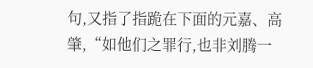句,又指了指跪在下面的元嘉、高肇,“如他们之罪行,也非刘腾一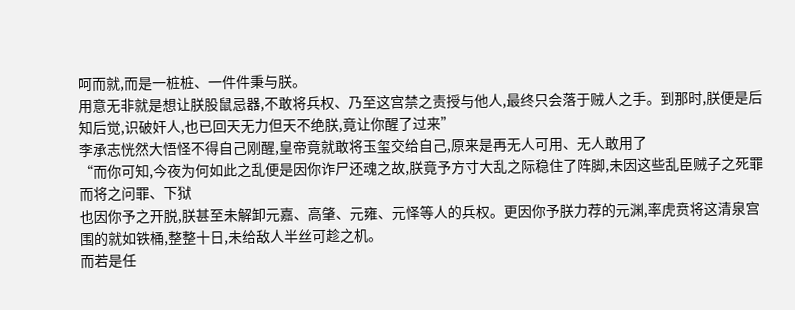呵而就,而是一桩桩、一件件秉与朕。
用意无非就是想让朕股鼠忌器,不敢将兵权、乃至这宫禁之责授与他人,最终只会落于贼人之手。到那时,朕便是后知后觉,识破奸人,也已回天无力但天不绝朕,竟让你醒了过来”
李承志恍然大悟怪不得自己刚醒,皇帝竟就敢将玉玺交给自己,原来是再无人可用、无人敢用了
“而你可知,今夜为何如此之乱便是因你诈尸还魂之故,朕竟予方寸大乱之际稳住了阵脚,未因这些乱臣贼子之死罪而将之问罪、下狱
也因你予之开脱,朕甚至未解卸元嘉、高肇、元雍、元怿等人的兵权。更因你予朕力荐的元渊,率虎贲将这清泉宫围的就如铁桶,整整十日,未给敌人半丝可趁之机。
而若是任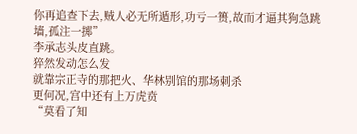你再追查下去,贼人必无所遁形,功亏一篑,故而才逼其狗急跳墙,孤注一掷”
李承志头皮直跳。
猝然发动怎么发
就靠宗正寺的那把火、华林别馆的那场刺杀
更何况,宫中还有上万虎贲
“莫看了知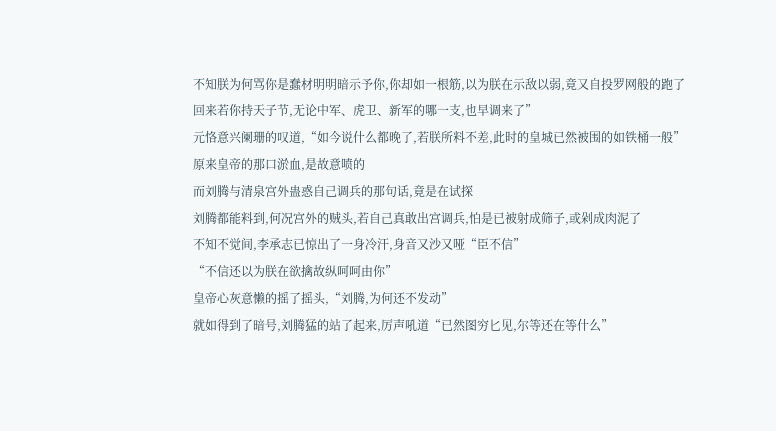不知朕为何骂你是蠢材明明暗示予你,你却如一根筋,以为朕在示敌以弱,竟又自投罗网般的跑了回来若你持天子节,无论中军、虎卫、新军的哪一支,也早调来了”
元恪意兴阑珊的叹道,“如今说什么都晚了,若朕所料不差,此时的皇城已然被围的如铁桶一般”
原来皇帝的那口淤血,是故意喷的
而刘腾与清泉宫外蛊惑自己调兵的那句话,竟是在试探
刘腾都能料到,何况宫外的贼头,若自己真敢出宫调兵,怕是已被射成筛子,或剁成肉泥了
不知不觉间,李承志已惊出了一身冷汗,身音又沙又哑“臣不信”
“不信还以为朕在欲擒故纵呵呵由你”
皇帝心灰意懒的摇了摇头,“刘腾,为何还不发动”
就如得到了暗号,刘腾猛的站了起来,厉声吼道“已然图穷匕见,尔等还在等什么”